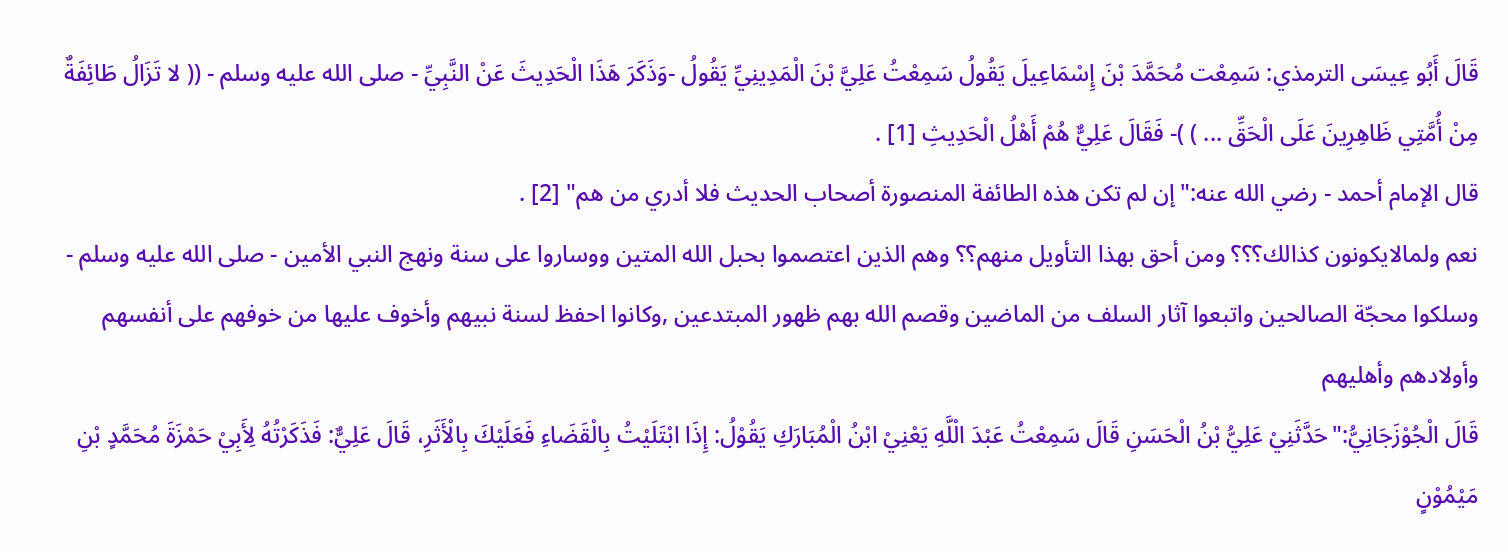قَالَ أَبُو عِيسَى الترمذي: سَمِعْت مُحَمَّدَ بْنَ إِسْمَاعِيلَ يَقُولُ سَمِعْتُ عَلِيَّ بْنَ الْمَدِينِيِّ يَقُولُ -وَذَكَرَ هَذَا الْحَدِيثَ عَنْ النَّبِيِّ - صلى الله عليه وسلم - (( لا تَزَالُ طَائِفَةٌ مِنْ أُمَّتِي ظَاهِرِينَ عَلَى الْحَقِّ ... ) )- فَقَالَ عَلِيٌّ هُمْ أَهْلُ الْحَدِيثِ [1] .
قال الإمام أحمد - رضي الله عنه:"إن لم تكن هذه الطائفة المنصورة أصحاب الحديث فلا أدري من هم" [2] .
نعم ولمالايكونون كذالك؟؟؟ ومن أحق بهذا التأويل منهم؟؟ وهم الذين اعتصموا بحبل الله المتين ووساروا على سنة ونهج النبي الأمين - صلى الله عليه وسلم - وسلكوا محجّة الصالحين واتبعوا آثار السلف من الماضين وقصم الله بهم ظهور المبتدعين ,وكانوا احفظ لسنة نبيهم وأخوف عليها من خوفهم على أنفسهم وأولادهم وأهليهم
قَالَ الْجُوْزَجَانِيُّ:"حَدَّثَنِيْ عَلِيُّ بْنُ الْحَسَنِ قَالَ سَمِعْتُ عَبْدَ الْلَّهِ يَعْنِيْ ابْنُ الْمُبَارَكِ يَقُوْلُ: إِذَا ابْتَلَيْتُ بِالْقَضَاءِ فَعَلَيْكَ بِالْأَثَرِ، قَالَ عَلِيٌّ: فَذَكَرْتُهُ لِأَبِيْ حَمْزَةَ مُحَمَّدٍ بْنِ مَيْمُوْنٍ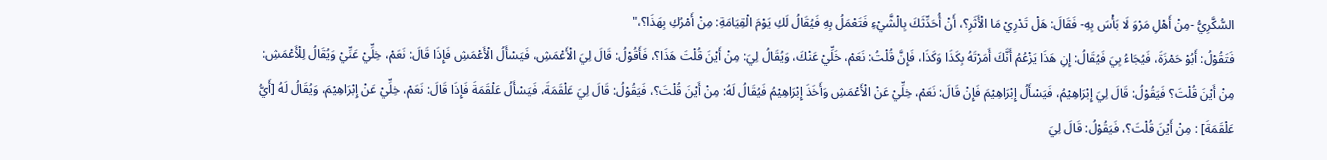السُّكَّرِيُّ -مِنْ أَهْلِ مَرْوَ لَا بَأْسَ بِهِ- فَقَالَ: هَلْ تَدْرِيْ مَا الْأَثَرِ؟، أَنْ أُحَدِّثَكَ بِالْشَّيْءِ فَتَعْمَلُ بِهِ فَيُقَالُ لَكِ يَوْمَ الْقِيَامَةِ: مِنْ أَمْرُكِ بِهَذَا؟،"
فَتَقُوْلُ: أَبُوْ حَمْزَةَ، فَيُجَاءُ بِيَ فَيُقَالُ: إِنِ هَذَا يَزْعُمُ أَنَّكَ أَمَرْتَهُ بِكَذَا وَكَذَا، فَإِنَّ قُلْتُ: نَعَمْ، خَلِّيْ عَنْكَ، وَيُقَالُ لِيَ: مِنْ أَيْنَ قُلْتَ هَذَا؟، فَأَقُوْلُ: قَالَ لِيَ الْأَعْمَشِ، فَيَسْأَلُ الْأَعْمَشِ فَإِذَا قَالَ: نَعَمْ، خِلِّيْ عَنِّيْ وَيُقَالُ لِلْأَعْمَشِ: مِنْ أَيْنَ قُلْتَ؟ فَيَقُوْلُ: قَالَ لِيَ إِبْرَاهِيْمُ، فَيَسْأَلُ إِبْرَاهِيْمَ فَإِنْ قَالَ: نَعَمْ، خِلِّيْ عَنْ الْأَعْمَشِ وَأَخَذَ إِبْرَاهِيْمُ فَيُقَالُ لَهُ: مِنْ أَيْنَ قُلْتَ؟، فَيَقُوْلُ: قَالَ لِيَ عَلْقَمَةَ، فَيَسْأَلُ عَلْقَمَةَ فَإِذَا قَالَ: نَعَمْ، خِلِّيْ عَنْ إِبْرَاهِيْمَ، وَيُقَالُ لَهُ [أَيُّ عَلْقَمَةَ] : مِنْ أَيْنَ قُلْتَ؟، فَيَقُوْلُ: قَالَ لِيَ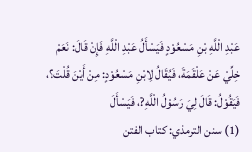عَبْدِ الْلَّهِ بْنِ مَسْعُوْدٍ فَيَسْأَلُ عَبْدِ الْلَّهِ فَإِنْ قَالَ: نَعَمْ خِلِّيْ عَنْ عَلْقَمَةَ، فَيُقَالُ لِابْنِ مَسْعُوْدٍ: مِنْ أَيْنَ قُلْتَ؟، فَيَقُوْلُ: قَالَ لِيَ رَسُوْلُ الْلَّهِ?، فَيَسْأَلَ
(1) سنن الترمذي: كتاب الفتن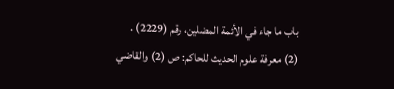باب ما جاء في الأئمة المضلين، رقم (2229) .
(2) معرفة علوم الحديث للحاكم: ص (2) والقاضي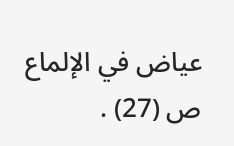عياض في الإلماع ص (27) .